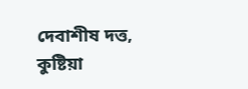দেবাশীষ দত্ত, কুষ্টিয়া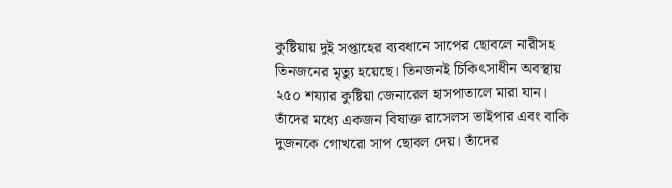কুষ্টিয়ায় দুই সপ্তাহের ব্যবধানে সাপের ছোবলে নারীসহ তিনজনের মৃত্যু হয়েছে। তিনজনই চিকিৎসাধীন অবস্থায় ২৫০ শয্যার কুষ্টিয়া জেনারেল হাসপাতালে মারা যান। তাঁদের মধ্যে একজন বিষাক্ত রাসেলস ভাইপার এবং বাকি দুজনকে গোখরো সাপ ছোবল দেয়। তাঁদের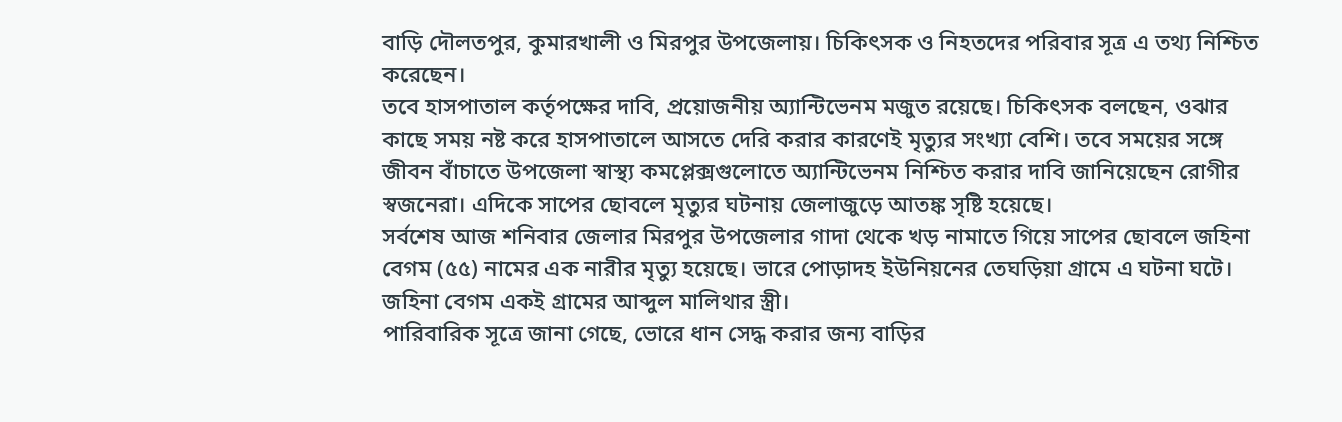বাড়ি দৌলতপুর, কুমারখালী ও মিরপুর উপজেলায়। চিকিৎসক ও নিহতদের পরিবার সূত্র এ তথ্য নিশ্চিত করেছেন।
তবে হাসপাতাল কর্তৃপক্ষের দাবি, প্রয়োজনীয় অ্যান্টিভেনম মজুত রয়েছে। চিকিৎসক বলছেন, ওঝার কাছে সময় নষ্ট করে হাসপাতালে আসতে দেরি করার কারণেই মৃত্যুর সংখ্যা বেশি। তবে সময়ের সঙ্গে জীবন বাঁচাতে উপজেলা স্বাস্থ্য কমপ্লেক্সগুলোতে অ্যান্টিভেনম নিশ্চিত করার দাবি জানিয়েছেন রোগীর স্বজনেরা। এদিকে সাপের ছোবলে মৃত্যুর ঘটনায় জেলাজুড়ে আতঙ্ক সৃষ্টি হয়েছে।
সর্বশেষ আজ শনিবার জেলার মিরপুর উপজেলার গাদা থেকে খড় নামাতে গিয়ে সাপের ছোবলে জহিনা বেগম (৫৫) নামের এক নারীর মৃত্যু হয়েছে। ভারে পোড়াদহ ইউনিয়নের তেঘড়িয়া গ্রামে এ ঘটনা ঘটে। জহিনা বেগম একই গ্রামের আব্দুল মালিথার স্ত্রী।
পারিবারিক সূত্রে জানা গেছে, ভোরে ধান সেদ্ধ করার জন্য বাড়ির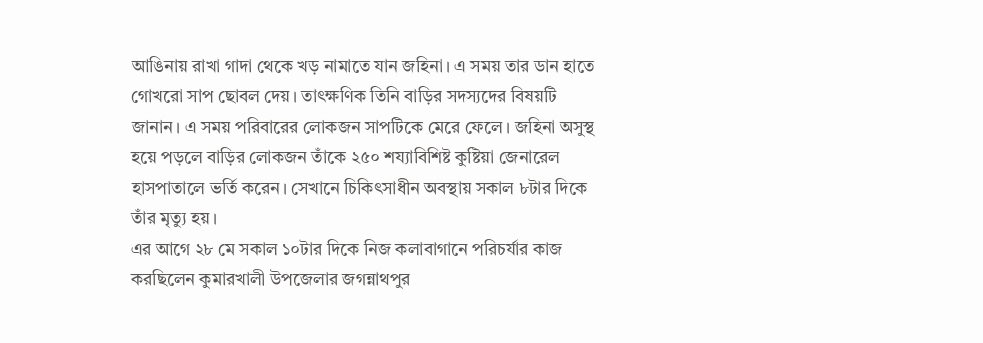আঙিনায় রাখা গাদা থেকে খড় নামাতে যান জহিনা। এ সময় তার ডান হাতে গোখরো সাপ ছোবল দেয়। তাৎক্ষণিক তিনি বাড়ির সদস্যদের বিষয়টি জানান। এ সময় পরিবারের লোকজন সাপটিকে মেরে ফেলে। জহিনা অসুস্থ হয়ে পড়লে বাড়ির লোকজন তাঁকে ২৫০ শয্যাবিশিষ্ট কুষ্টিয়া জেনারেল হাসপাতালে ভর্তি করেন। সেখানে চিকিৎসাধীন অবস্থায় সকাল ৮টার দিকে তাঁর মৃত্যু হয়।
এর আগে ২৮ মে সকাল ১০টার দিকে নিজ কলাবাগানে পরিচর্যার কাজ করছিলেন কুমারখালী উপজেলার জগন্নাথপুর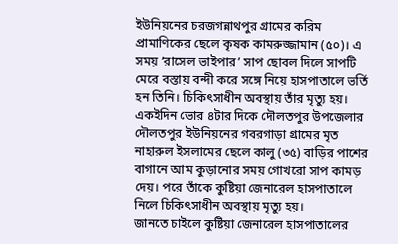ইউনিয়নের চরজগন্নাথপুর গ্রামের করিম প্রামাণিকের ছেলে কৃষক কামরুজ্জামান (৫০)। এ সময় ‘রাসেল ভাইপার’ সাপ ছোবল দিলে সাপটি মেরে বস্তায় বন্দী করে সঙ্গে নিয়ে হাসপাতালে ভর্তি হন তিনি। চিকিৎসাধীন অবস্থায় তাঁর মৃত্যু হয়।
একইদিন ভোর ৪টার দিকে দৌলতপুর উপজেলার দৌলতপুর ইউনিয়নের গবরগাড়া গ্রামের মৃত নাহারুল ইসলামের ছেলে কালু (৩৫) বাড়ির পাশের বাগানে আম কুড়ানোর সময় গোখরো সাপ কামড় দেয়। পরে তাঁকে কুষ্টিয়া জেনারেল হাসপাতালে নিলে চিকিৎসাধীন অবস্থায় মৃত্যু হয়।
জানতে চাইলে কুষ্টিয়া জেনারেল হাসপাতালের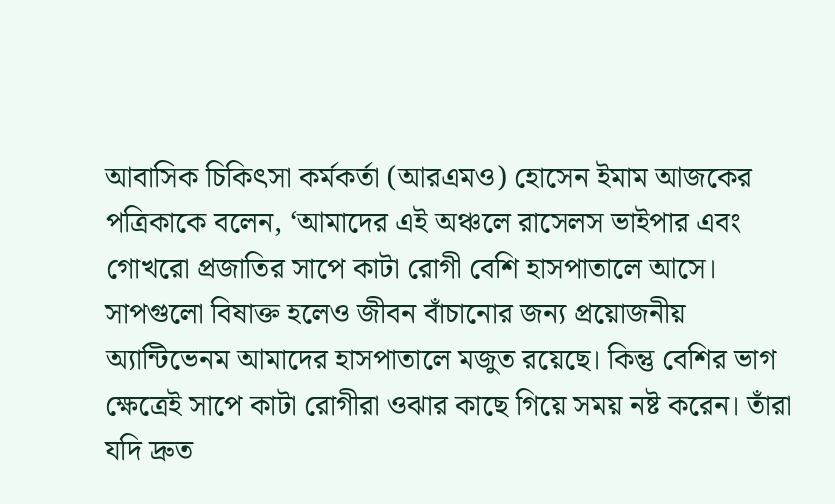আবাসিক চিকিৎসা কর্মকর্তা (আরএমও) হোসেন ইমাম আজকের পত্রিকাকে বলেন, ‘আমাদের এই অঞ্চলে রাসেলস ভাইপার এবং গোখরো প্রজাতির সাপে কাটা রোগী বেশি হাসপাতালে আসে। সাপগুলো বিষাক্ত হলেও জীবন বাঁচানোর জন্য প্রয়োজনীয় অ্যান্টিভেনম আমাদের হাসপাতালে মজুত রয়েছে। কিন্তু বেশির ভাগ ক্ষেত্রেই সাপে কাটা রোগীরা ওঝার কাছে গিয়ে সময় নষ্ট করেন। তাঁরা যদি দ্রুত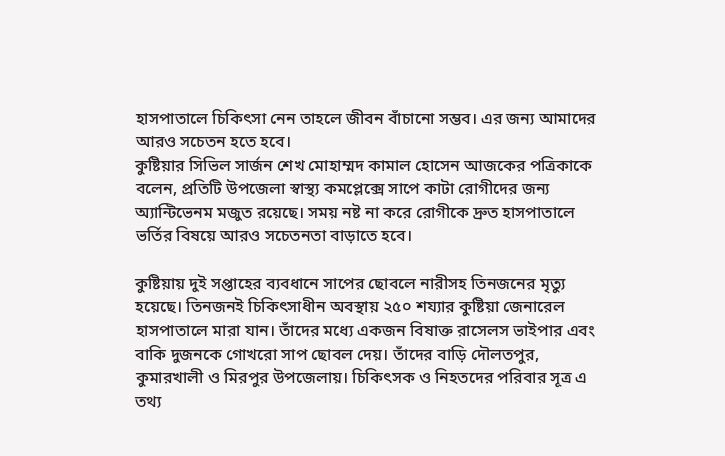হাসপাতালে চিকিৎসা নেন তাহলে জীবন বাঁচানো সম্ভব। এর জন্য আমাদের আরও সচেতন হতে হবে।
কুষ্টিয়ার সিভিল সার্জন শেখ মোহাম্মদ কামাল হোসেন আজকের পত্রিকাকে বলেন, প্রতিটি উপজেলা স্বাস্থ্য কমপ্লেক্সে সাপে কাটা রোগীদের জন্য অ্যান্টিভেনম মজুত রয়েছে। সময় নষ্ট না করে রোগীকে দ্রুত হাসপাতালে ভর্তির বিষয়ে আরও সচেতনতা বাড়াতে হবে।

কুষ্টিয়ায় দুই সপ্তাহের ব্যবধানে সাপের ছোবলে নারীসহ তিনজনের মৃত্যু হয়েছে। তিনজনই চিকিৎসাধীন অবস্থায় ২৫০ শয্যার কুষ্টিয়া জেনারেল হাসপাতালে মারা যান। তাঁদের মধ্যে একজন বিষাক্ত রাসেলস ভাইপার এবং বাকি দুজনকে গোখরো সাপ ছোবল দেয়। তাঁদের বাড়ি দৌলতপুর, কুমারখালী ও মিরপুর উপজেলায়। চিকিৎসক ও নিহতদের পরিবার সূত্র এ তথ্য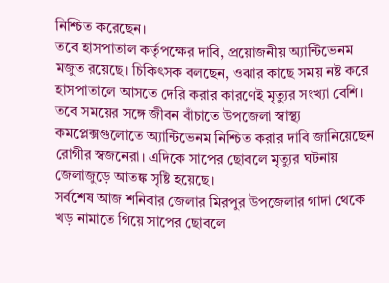নিশ্চিত করেছেন।
তবে হাসপাতাল কর্তৃপক্ষের দাবি, প্রয়োজনীয় অ্যান্টিভেনম মজুত রয়েছে। চিকিৎসক বলছেন, ওঝার কাছে সময় নষ্ট করে হাসপাতালে আসতে দেরি করার কারণেই মৃত্যুর সংখ্যা বেশি। তবে সময়ের সঙ্গে জীবন বাঁচাতে উপজেলা স্বাস্থ্য কমপ্লেক্সগুলোতে অ্যান্টিভেনম নিশ্চিত করার দাবি জানিয়েছেন রোগীর স্বজনেরা। এদিকে সাপের ছোবলে মৃত্যুর ঘটনায় জেলাজুড়ে আতঙ্ক সৃষ্টি হয়েছে।
সর্বশেষ আজ শনিবার জেলার মিরপুর উপজেলার গাদা থেকে খড় নামাতে গিয়ে সাপের ছোবলে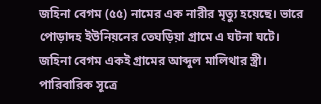জহিনা বেগম (৫৫) নামের এক নারীর মৃত্যু হয়েছে। ভারে পোড়াদহ ইউনিয়নের তেঘড়িয়া গ্রামে এ ঘটনা ঘটে। জহিনা বেগম একই গ্রামের আব্দুল মালিথার স্ত্রী।
পারিবারিক সূত্রে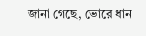জানা গেছে, ভোরে ধান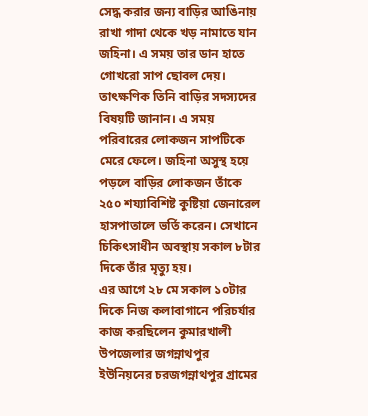সেদ্ধ করার জন্য বাড়ির আঙিনায় রাখা গাদা থেকে খড় নামাতে যান জহিনা। এ সময় তার ডান হাতে গোখরো সাপ ছোবল দেয়। তাৎক্ষণিক তিনি বাড়ির সদস্যদের বিষয়টি জানান। এ সময় পরিবারের লোকজন সাপটিকে মেরে ফেলে। জহিনা অসুস্থ হয়ে পড়লে বাড়ির লোকজন তাঁকে ২৫০ শয্যাবিশিষ্ট কুষ্টিয়া জেনারেল হাসপাতালে ভর্তি করেন। সেখানে চিকিৎসাধীন অবস্থায় সকাল ৮টার দিকে তাঁর মৃত্যু হয়।
এর আগে ২৮ মে সকাল ১০টার দিকে নিজ কলাবাগানে পরিচর্যার কাজ করছিলেন কুমারখালী উপজেলার জগন্নাথপুর ইউনিয়নের চরজগন্নাথপুর গ্রামের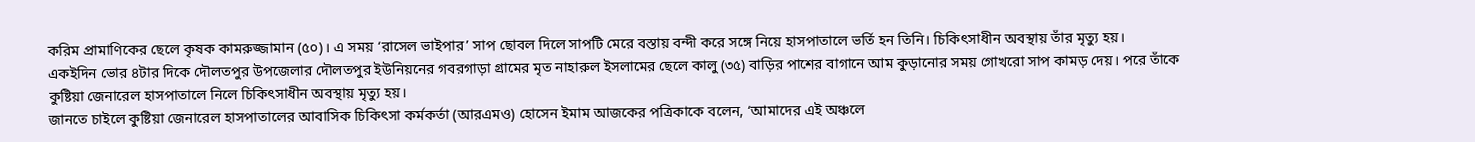করিম প্রামাণিকের ছেলে কৃষক কামরুজ্জামান (৫০)। এ সময় ‘রাসেল ভাইপার’ সাপ ছোবল দিলে সাপটি মেরে বস্তায় বন্দী করে সঙ্গে নিয়ে হাসপাতালে ভর্তি হন তিনি। চিকিৎসাধীন অবস্থায় তাঁর মৃত্যু হয়।
একইদিন ভোর ৪টার দিকে দৌলতপুর উপজেলার দৌলতপুর ইউনিয়নের গবরগাড়া গ্রামের মৃত নাহারুল ইসলামের ছেলে কালু (৩৫) বাড়ির পাশের বাগানে আম কুড়ানোর সময় গোখরো সাপ কামড় দেয়। পরে তাঁকে কুষ্টিয়া জেনারেল হাসপাতালে নিলে চিকিৎসাধীন অবস্থায় মৃত্যু হয়।
জানতে চাইলে কুষ্টিয়া জেনারেল হাসপাতালের আবাসিক চিকিৎসা কর্মকর্তা (আরএমও) হোসেন ইমাম আজকের পত্রিকাকে বলেন, ‘আমাদের এই অঞ্চলে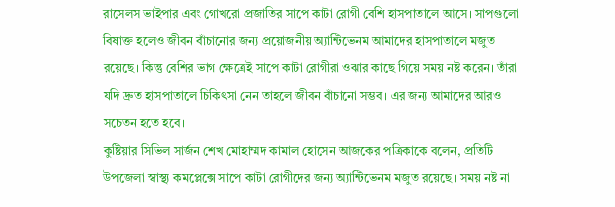রাসেলস ভাইপার এবং গোখরো প্রজাতির সাপে কাটা রোগী বেশি হাসপাতালে আসে। সাপগুলো বিষাক্ত হলেও জীবন বাঁচানোর জন্য প্রয়োজনীয় অ্যান্টিভেনম আমাদের হাসপাতালে মজুত রয়েছে। কিন্তু বেশির ভাগ ক্ষেত্রেই সাপে কাটা রোগীরা ওঝার কাছে গিয়ে সময় নষ্ট করেন। তাঁরা যদি দ্রুত হাসপাতালে চিকিৎসা নেন তাহলে জীবন বাঁচানো সম্ভব। এর জন্য আমাদের আরও সচেতন হতে হবে।
কুষ্টিয়ার সিভিল সার্জন শেখ মোহাম্মদ কামাল হোসেন আজকের পত্রিকাকে বলেন, প্রতিটি উপজেলা স্বাস্থ্য কমপ্লেক্সে সাপে কাটা রোগীদের জন্য অ্যান্টিভেনম মজুত রয়েছে। সময় নষ্ট না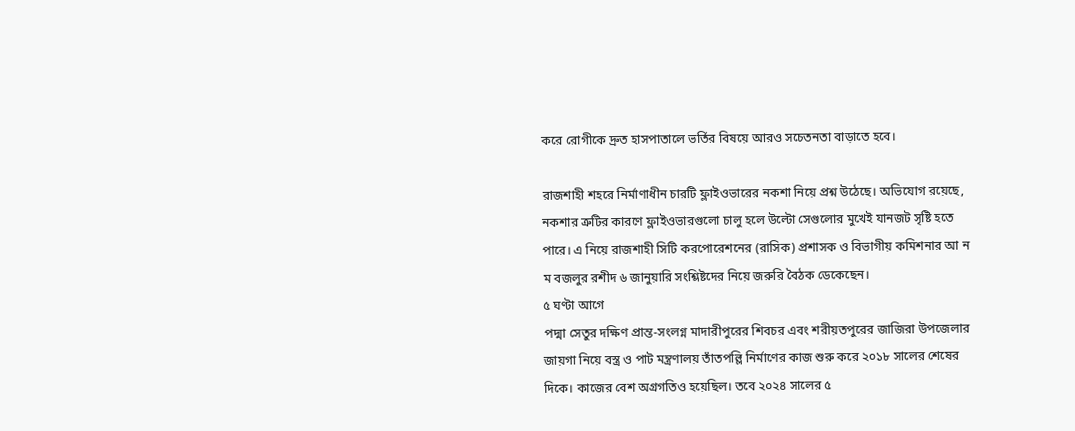করে রোগীকে দ্রুত হাসপাতালে ভর্তির বিষয়ে আরও সচেতনতা বাড়াতে হবে।

রাজশাহী শহরে নির্মাণাধীন চারটি ফ্লাইওভারের নকশা নিয়ে প্রশ্ন উঠেছে। অভিযোগ রয়েছে, নকশার ত্রুটির কারণে ফ্লাইওভারগুলো চালু হলে উল্টো সেগুলোর মুখেই যানজট সৃষ্টি হতে পারে। এ নিয়ে রাজশাহী সিটি করপোরেশনের (রাসিক) প্রশাসক ও বিভাগীয় কমিশনার আ ন ম বজলুর রশীদ ৬ জানুয়ারি সংশ্লিষ্টদের নিয়ে জরুরি বৈঠক ডেকেছেন।
৫ ঘণ্টা আগে
পদ্মা সেতুর দক্ষিণ প্রান্ত-সংলগ্ন মাদারীপুরের শিবচর এবং শরীয়তপুরের জাজিরা উপজেলার জায়গা নিয়ে বস্ত্র ও পাট মন্ত্রণালয় তাঁতপল্লি নির্মাণের কাজ শুরু করে ২০১৮ সালের শেষের দিকে। কাজের বেশ অগ্রগতিও হয়েছিল। তবে ২০২৪ সালের ৫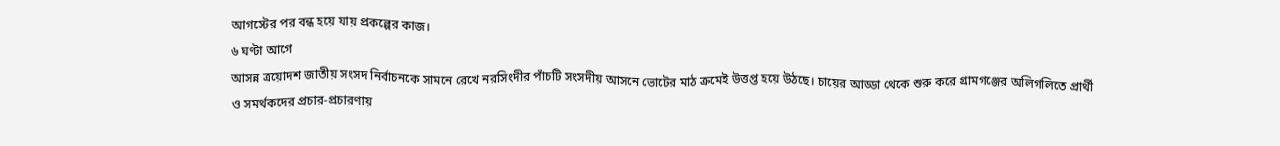আগস্টের পর বন্ধ হয়ে যায় প্রকল্পের কাজ।
৬ ঘণ্টা আগে
আসন্ন ত্রয়োদশ জাতীয় সংসদ নির্বাচনকে সামনে রেখে নরসিংদীর পাঁচটি সংসদীয় আসনে ভোটের মাঠ ক্রমেই উত্তপ্ত হয়ে উঠছে। চায়ের আড্ডা থেকে শুরু করে গ্রামগঞ্জের অলিগলিতে প্রার্থী ও সমর্থকদের প্রচার-প্রচারণায়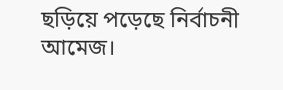ছড়িয়ে পড়েছে নির্বাচনী আমেজ।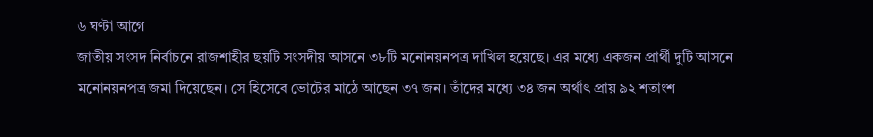৬ ঘণ্টা আগে
জাতীয় সংসদ নির্বাচনে রাজশাহীর ছয়টি সংসদীয় আসনে ৩৮টি মনোনয়নপত্র দাখিল হয়েছে। এর মধ্যে একজন প্রার্থী দুটি আসনে মনোনয়নপত্র জমা দিয়েছেন। সে হিসেবে ভোটের মাঠে আছেন ৩৭ জন। তাঁদের মধ্যে ৩৪ জন অর্থাৎ প্রায় ৯২ শতাংশ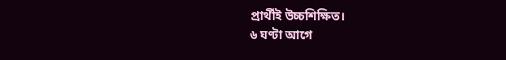প্রার্থীই উচ্চশিক্ষিত।
৬ ঘণ্টা আগে